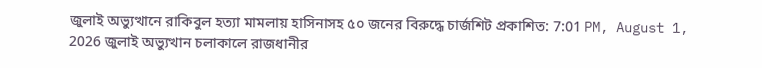জুলাই অভ্যুত্থানে রাকিবুল হত্যা মামলায় হাসিনাসহ ৫০ জনের বিরুদ্ধে চার্জশিট প্রকাশিত: 7:01 PM, August 1, 2026 জুলাই অভ্যুত্থান চলাকালে রাজধানীর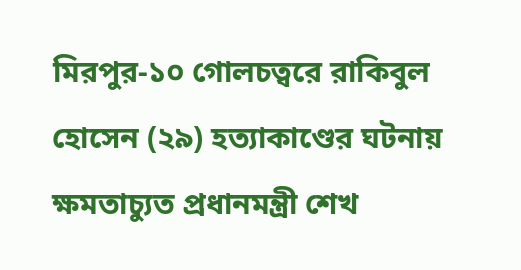মিরপুর-১০ গোলচত্বরে রাকিবুল হোসেন (২৯) হত্যাকাণ্ডের ঘটনায় ক্ষমতাচ্যুত প্রধানমন্ত্রী শেখ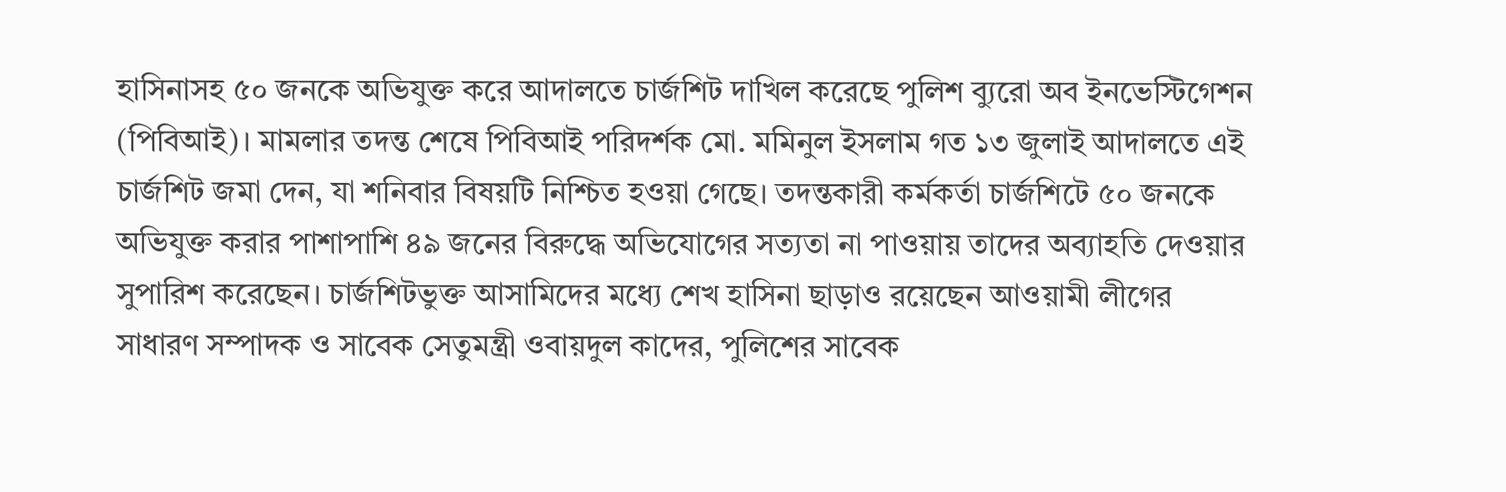হাসিনাসহ ৫০ জনকে অভিযুক্ত করে আদালতে চার্জশিট দাখিল করেছে পুলিশ ব্যুরো অব ইনভেস্টিগেশন (পিবিআই)। মামলার তদন্ত শেষে পিবিআই পরিদর্শক মো. মমিনুল ইসলাম গত ১৩ জুলাই আদালতে এই চার্জশিট জমা দেন, যা শনিবার বিষয়টি নিশ্চিত হওয়া গেছে। তদন্তকারী কর্মকর্তা চার্জশিটে ৫০ জনকে অভিযুক্ত করার পাশাপাশি ৪৯ জনের বিরুদ্ধে অভিযোগের সত্যতা না পাওয়ায় তাদের অব্যাহতি দেওয়ার সুপারিশ করেছেন। চার্জশিটভুক্ত আসামিদের মধ্যে শেখ হাসিনা ছাড়াও রয়েছেন আওয়ামী লীগের সাধারণ সম্পাদক ও সাবেক সেতুমন্ত্রী ওবায়দুল কাদের, পুলিশের সাবেক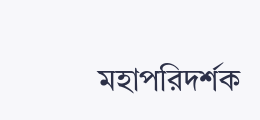মহাপরিদর্শক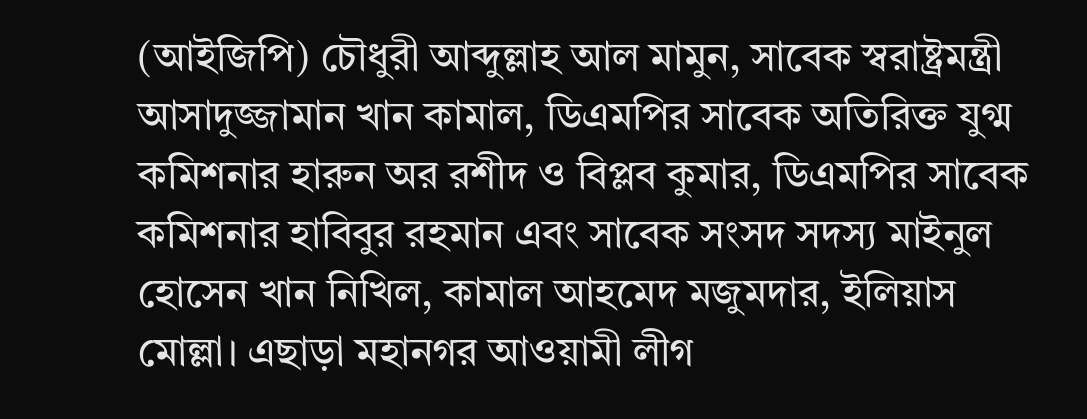(আইজিপি) চৌধুরী আব্দুল্লাহ আল মামুন, সাবেক স্বরাষ্ট্রমন্ত্রী আসাদুজ্জামান খান কামাল, ডিএমপির সাবেক অতিরিক্ত যুগ্ম কমিশনার হারুন অর রশীদ ও বিপ্লব কুমার, ডিএমপির সাবেক কমিশনার হাবিবুর রহমান এবং সাবেক সংসদ সদস্য মাইনুল হোসেন খান নিখিল, কামাল আহমেদ মজুমদার, ইলিয়াস মোল্লা। এছাড়া মহানগর আওয়ামী লীগ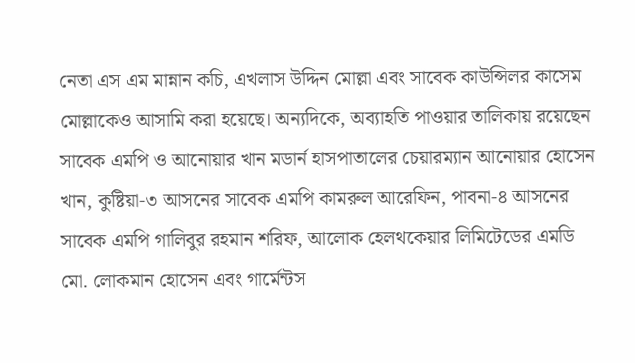নেতা এস এম মান্নান কচি, এখলাস উদ্দিন মোল্লা এবং সাবেক কাউন্সিলর কাসেম মোল্লাকেও আসামি করা হয়েছে। অন্যদিকে, অব্যাহতি পাওয়ার তালিকায় রয়েছেন সাবেক এমপি ও আনোয়ার খান মডার্ন হাসপাতালের চেয়ারম্যান আনোয়ার হোসেন খান, কুষ্টিয়া-৩ আসনের সাবেক এমপি কামরুল আরেফিন, পাবনা-৪ আসনের সাবেক এমপি গালিবুর রহমান শরিফ, আলোক হেলথকেয়ার লিমিটেডের এমডি মো. লোকমান হোসেন এবং গার্মেন্টস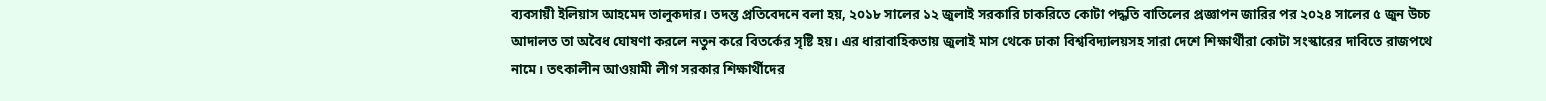ব্যবসায়ী ইলিয়াস আহমেদ তালুকদার। তদন্ত প্রতিবেদনে বলা হয়, ২০১৮ সালের ১২ জুলাই সরকারি চাকরিতে কোটা পদ্ধতি বাতিলের প্রজ্ঞাপন জারির পর ২০২৪ সালের ৫ জুন উচ্চ আদালত তা অবৈধ ঘোষণা করলে নতুন করে বিতর্কের সৃষ্টি হয়। এর ধারাবাহিকতায় জুলাই মাস থেকে ঢাকা বিশ্ববিদ্যালয়সহ সারা দেশে শিক্ষার্থীরা কোটা সংস্কারের দাবিতে রাজপথে নামে। তৎকালীন আওয়ামী লীগ সরকার শিক্ষার্থীদের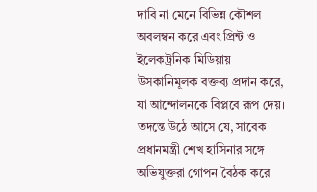দাবি না মেনে বিভিন্ন কৌশল অবলম্বন করে এবং প্রিন্ট ও ইলেকট্রনিক মিডিয়ায় উসকানিমূলক বক্তব্য প্রদান করে, যা আন্দোলনকে বিপ্লবে রূপ দেয়। তদন্তে উঠে আসে যে, সাবেক প্রধানমন্ত্রী শেখ হাসিনার সঙ্গে অভিযুক্তরা গোপন বৈঠক করে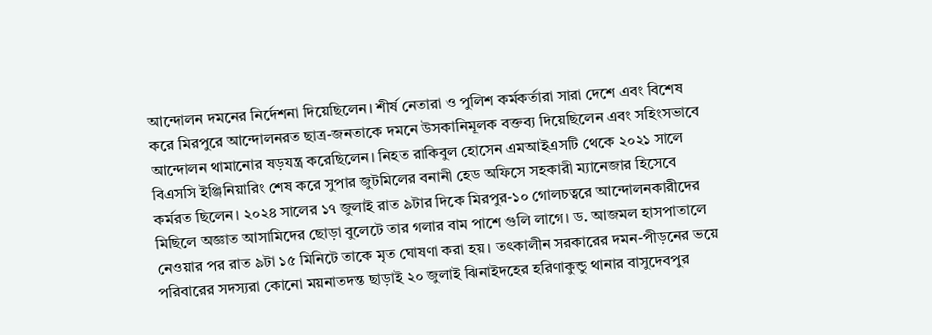আন্দোলন দমনের নির্দেশনা দিয়েছিলেন। শীর্ষ নেতারা ও পুলিশ কর্মকর্তারা সারা দেশে এবং বিশেষ করে মিরপুরে আন্দোলনরত ছাত্র-জনতাকে দমনে উসকানিমূলক বক্তব্য দিয়েছিলেন এবং সহিংসভাবে আন্দোলন থামানোর ষড়যন্ত্র করেছিলেন। নিহত রাকিবুল হোসেন এমআইএসটি থেকে ২০২১ সালে বিএসসি ইঞ্জিনিয়ারিং শেষ করে সুপার জুটমিলের বনানী হেড অফিসে সহকারী ম্যানেজার হিসেবে কর্মরত ছিলেন। ২০২৪ সালের ১৭ জুলাই রাত ৯টার দিকে মিরপুর-১০ গোলচত্বরে আন্দোলনকারীদের মিছিলে অজ্ঞাত আসামিদের ছোড়া বুলেটে তার গলার বাম পাশে গুলি লাগে। ড. আজমল হাসপাতালে নেওয়ার পর রাত ৯টা ১৫ মিনিটে তাকে মৃত ঘোষণা করা হয়। তৎকালীন সরকারের দমন-পীড়নের ভয়ে পরিবারের সদস্যরা কোনো ময়নাতদন্ত ছাড়াই ২০ জুলাই ঝিনাইদহের হরিণাকুন্ডু থানার বাসুদেবপুর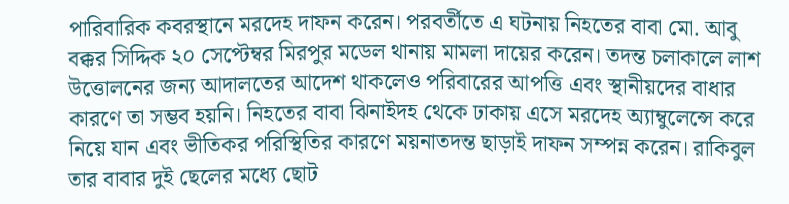পারিবারিক কবরস্থানে মরদেহ দাফন করেন। পরবর্তীতে এ ঘটনায় নিহতের বাবা মো. আবু বক্কর সিদ্দিক ২০ সেপ্টেম্বর মিরপুর মডেল থানায় মামলা দায়ের করেন। তদন্ত চলাকালে লাশ উত্তোলনের জন্য আদালতের আদেশ থাকলেও পরিবারের আপত্তি এবং স্থানীয়দের বাধার কারণে তা সম্ভব হয়নি। নিহতের বাবা ঝিনাইদহ থেকে ঢাকায় এসে মরদেহ অ্যাম্বুলেন্সে করে নিয়ে যান এবং ভীতিকর পরিস্থিতির কারণে ময়নাতদন্ত ছাড়াই দাফন সম্পন্ন করেন। রাকিবুল তার বাবার দুই ছেলের মধ্যে ছোট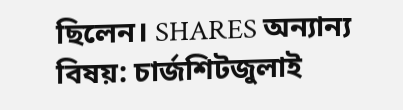ছিলেন। SHARES অন্যান্য বিষয়: চার্জশিটজুলাই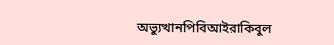অভ্যুত্থানপিবিআইরাকিবুল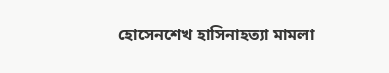হোসেনশেখ হাসিনাহত্যা মামলা